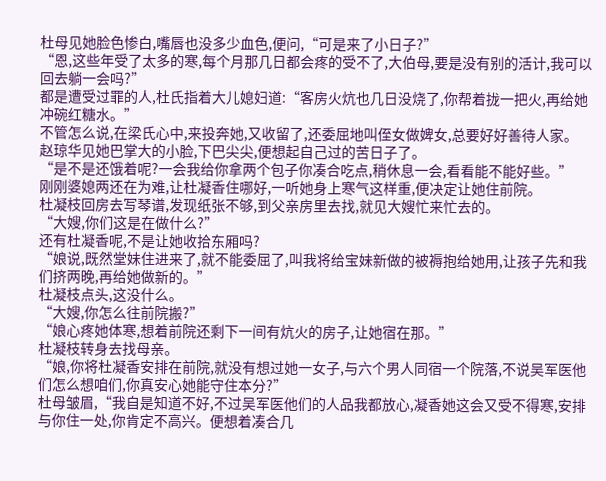杜母见她脸色惨白,嘴唇也没多少血色,便问,“可是来了小日子?”
“恩,这些年受了太多的寒,每个月那几日都会疼的受不了,大伯母,要是没有别的活计,我可以回去躺一会吗?”
都是遭受过罪的人,杜氏指着大儿媳妇道:“客房火炕也几日没烧了,你帮着拢一把火,再给她冲碗红糖水。”
不管怎么说,在梁氏心中,来投奔她,又收留了,还委屈地叫侄女做婢女,总要好好善待人家。
赵琼华见她巴掌大的小脸,下巴尖尖,便想起自己过的苦日子了。
“是不是还饿着呢?一会我给你拿两个包子你凑合吃点,稍休息一会,看看能不能好些。”
刚刚婆媳两还在为难,让杜凝香住哪好,一听她身上寒气这样重,便决定让她住前院。
杜凝枝回房去写琴谱,发现纸张不够,到父亲房里去找,就见大嫂忙来忙去的。
“大嫂,你们这是在做什么?”
还有杜凝香呢,不是让她收拾东厢吗?
“娘说,既然堂妹住进来了,就不能委屈了,叫我将给宝妹新做的被褥抱给她用,让孩子先和我们挤两晚,再给她做新的。”
杜凝枝点头,这没什么。
“大嫂,你怎么往前院搬?”
“娘心疼她体寒,想着前院还剩下一间有炕火的房子,让她宿在那。”
杜凝枝转身去找母亲。
“娘,你将杜凝香安排在前院,就没有想过她一女子,与六个男人同宿一个院落,不说吴军医他们怎么想咱们,你真安心她能守住本分?”
杜母皱眉,“我自是知道不好,不过吴军医他们的人品我都放心,凝香她这会又受不得寒,安排与你住一处,你肯定不高兴。便想着凑合几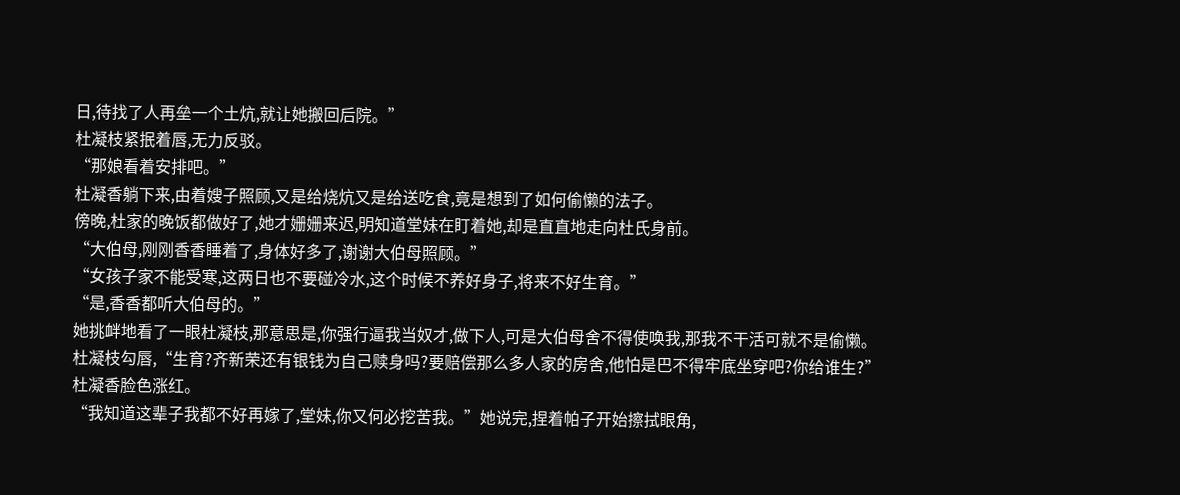日,待找了人再垒一个土炕,就让她搬回后院。”
杜凝枝紧抿着唇,无力反驳。
“那娘看着安排吧。”
杜凝香躺下来,由着嫂子照顾,又是给烧炕又是给送吃食,竟是想到了如何偷懒的法子。
傍晚,杜家的晚饭都做好了,她才姗姗来迟,明知道堂妹在盯着她,却是直直地走向杜氏身前。
“大伯母,刚刚香香睡着了,身体好多了,谢谢大伯母照顾。”
“女孩子家不能受寒,这两日也不要碰冷水,这个时候不养好身子,将来不好生育。”
“是,香香都听大伯母的。”
她挑衅地看了一眼杜凝枝,那意思是,你强行逼我当奴才,做下人,可是大伯母舍不得使唤我,那我不干活可就不是偷懒。
杜凝枝勾唇,“生育?齐新荣还有银钱为自己赎身吗?要赔偿那么多人家的房舍,他怕是巴不得牢底坐穿吧?你给谁生?”
杜凝香脸色涨红。
“我知道这辈子我都不好再嫁了,堂妹,你又何必挖苦我。”她说完,捏着帕子开始擦拭眼角,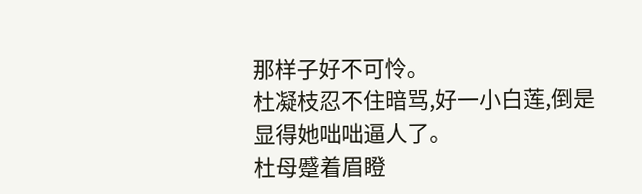那样子好不可怜。
杜凝枝忍不住暗骂,好一小白莲,倒是显得她咄咄逼人了。
杜母蹙着眉瞪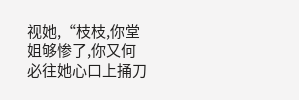视她,“枝枝,你堂姐够惨了,你又何必往她心口上捅刀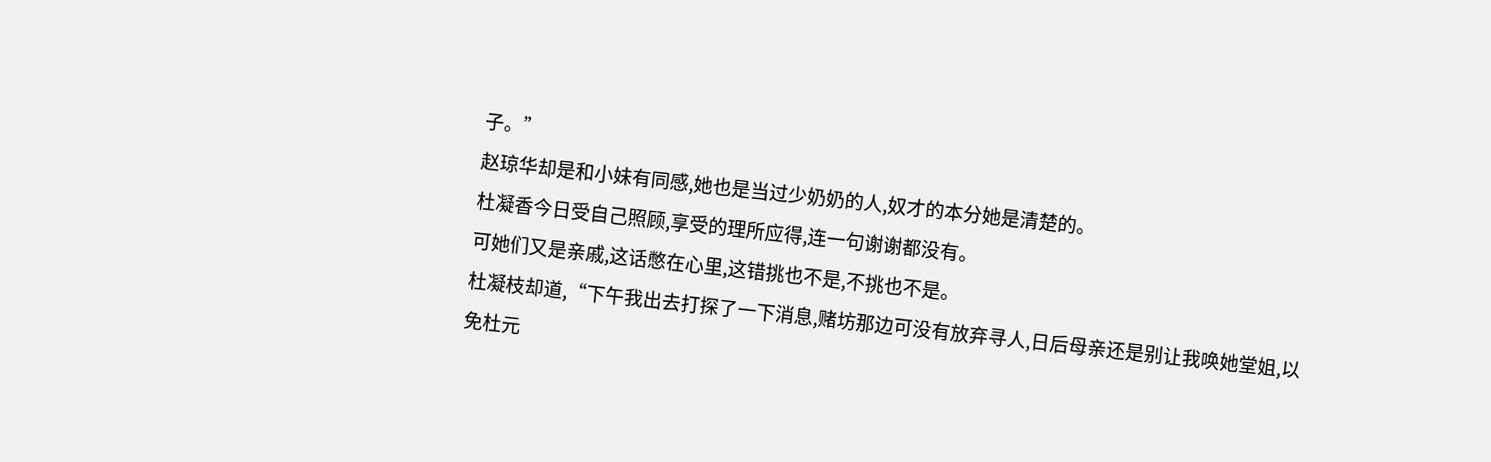子。”
赵琼华却是和小妹有同感,她也是当过少奶奶的人,奴才的本分她是清楚的。
杜凝香今日受自己照顾,享受的理所应得,连一句谢谢都没有。
可她们又是亲戚,这话憋在心里,这错挑也不是,不挑也不是。
杜凝枝却道,“下午我出去打探了一下消息,赌坊那边可没有放弃寻人,日后母亲还是别让我唤她堂姐,以免杜元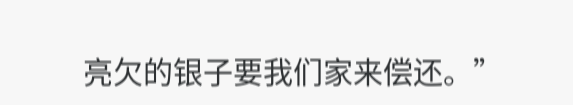亮欠的银子要我们家来偿还。”